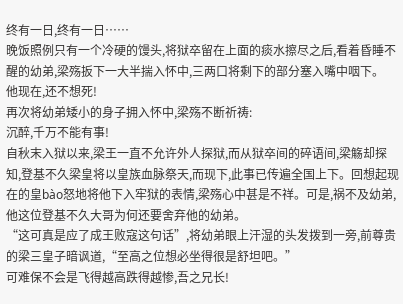终有一日,终有一日……
晚饭照例只有一个冷硬的馒头,将狱卒留在上面的痰水擦尽之后,看着昏睡不醒的幼弟,梁殇扳下一大半揣入怀中,三两口将剩下的部分塞入嘴中咽下。
他现在,还不想死!
再次将幼弟矮小的身子拥入怀中,梁殇不断祈祷:
沉醉,千万不能有事!
自秋末入狱以来,梁王一直不允许外人探狱,而从狱卒间的碎语间,梁觞却探知,登基不久梁皇将以皇族血脉祭天,而现下,此事已传遍全国上下。回想起现在的皇bào怒地将他下入牢狱的表情,梁殇心中甚是不祥。可是,祸不及幼弟,他这位登基不久大哥为何还要舍弃他的幼弟。
“这可真是应了成王败寇这句话”,将幼弟眼上汗湿的头发拨到一旁,前尊贵的梁三皇子暗讽道,“至高之位想必坐得很是舒坦吧。”
可难保不会是飞得越高跌得越惨,吾之兄长!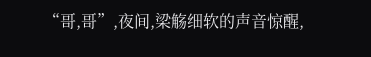“哥,哥”,夜间,梁觞细软的声音惊醒,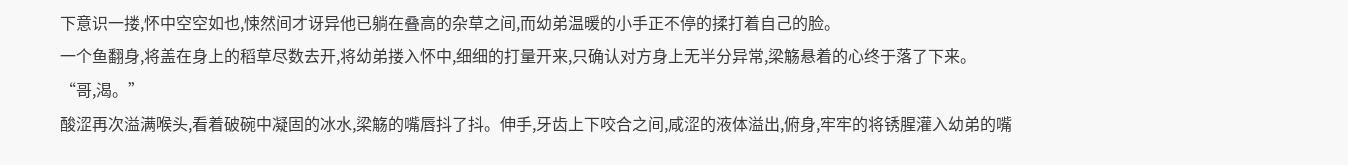下意识一搂,怀中空空如也,悚然间才讶异他已躺在叠高的杂草之间,而幼弟温暖的小手正不停的揉打着自己的脸。
一个鱼翻身,将盖在身上的稻草尽数去开,将幼弟搂入怀中,细细的打量开来,只确认对方身上无半分异常,梁觞悬着的心终于落了下来。
“哥,渴。”
酸涩再次溢满喉头,看着破碗中凝固的冰水,梁觞的嘴唇抖了抖。伸手,牙齿上下咬合之间,咸涩的液体溢出,俯身,牢牢的将锈腥灌入幼弟的嘴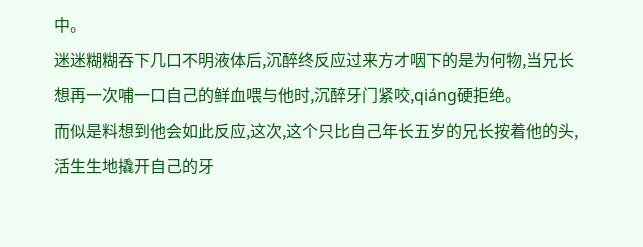中。
迷迷糊糊吞下几口不明液体后,沉醉终反应过来方才咽下的是为何物,当兄长想再一次哺一口自己的鲜血喂与他时,沉醉牙门紧咬,qiáng硬拒绝。
而似是料想到他会如此反应,这次,这个只比自己年长五岁的兄长按着他的头,活生生地撬开自己的牙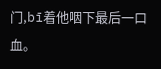门,bī着他咽下最后一口血。